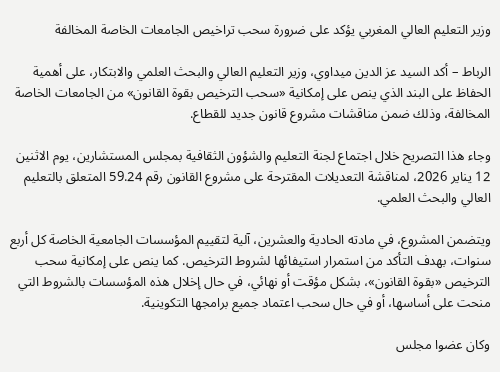وزير التعليم العالي المغربي يؤكد على ضرورة سحب تراخيص الجامعات الخاصة المخالفة

الرباط – أكد السيد عز الدين ميداوي، وزير التعليم العالي والبحث العلمي والابتكار، على أهمية الحفاظ على البند الذي ينص على إمكانية «سحب الترخيص بقوة القانون» من الجامعات الخاصة المخالفة، وذلك ضمن مناقشات مشروع قانون جديد للقطاع.

وجاء هذا التصريح خلال اجتماع لجنة التعليم والشؤون الثقافية بمجلس المستشارين، يوم الاثنين 12 يناير 2026، لمناقشة التعديلات المقترحة على مشروع القانون رقم 59.24 المتعلق بالتعليم العالي والبحث العلمي.

ويتضمن المشروع، في مادته الحادية والعشرين، آلية لتقييم المؤسسات الجامعية الخاصة كل أربع سنوات، بهدف التأكد من استمرار استيفائها لشروط الترخيص. كما ينص على إمكانية سحب الترخيص «بقوة القانون»، بشكل مؤقت أو نهائي، في حال إخلال هذه المؤسسات بالشروط التي منحت على أساسها، أو في حال سحب اعتماد جميع برامجها التكوينية.

وكان عضوا مجلس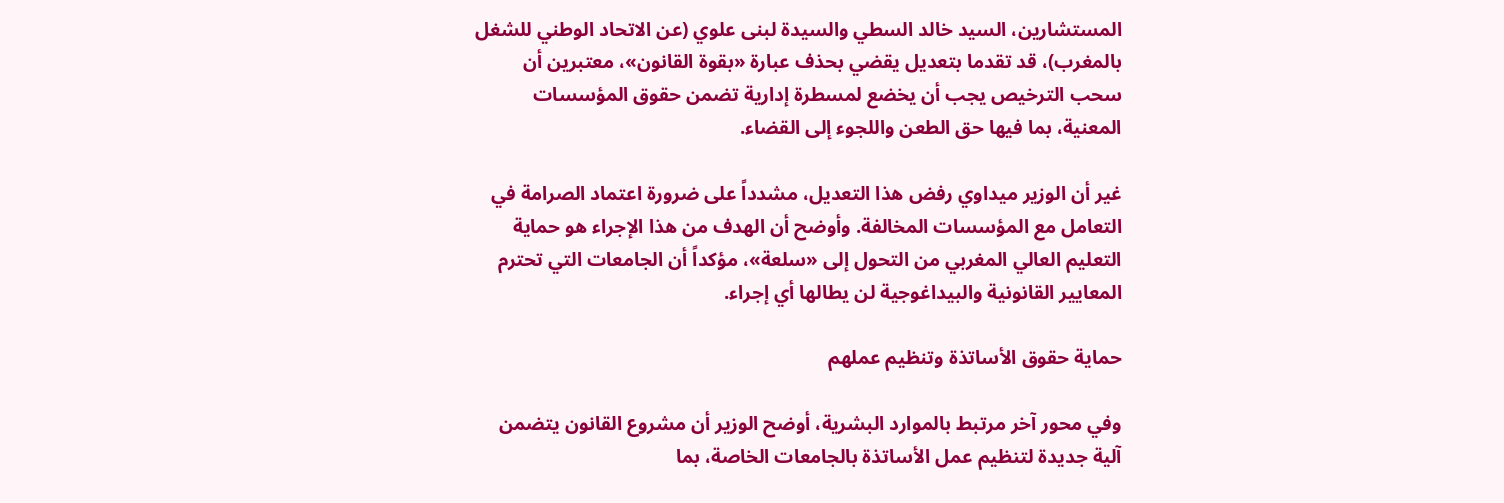المستشارين، السيد خالد السطي والسيدة لبنى علوي (عن الاتحاد الوطني للشغل بالمغرب)، قد تقدما بتعديل يقضي بحذف عبارة «بقوة القانون»، معتبرين أن سحب الترخيص يجب أن يخضع لمسطرة إدارية تضمن حقوق المؤسسات المعنية، بما فيها حق الطعن واللجوء إلى القضاء.

غير أن الوزير ميداوي رفض هذا التعديل، مشدداً على ضرورة اعتماد الصرامة في التعامل مع المؤسسات المخالفة. وأوضح أن الهدف من هذا الإجراء هو حماية التعليم العالي المغربي من التحول إلى «سلعة»، مؤكداً أن الجامعات التي تحترم المعايير القانونية والبيداغوجية لن يطالها أي إجراء.

حماية حقوق الأساتذة وتنظيم عملهم

وفي محور آخر مرتبط بالموارد البشرية، أوضح الوزير أن مشروع القانون يتضمن آلية جديدة لتنظيم عمل الأساتذة بالجامعات الخاصة، بما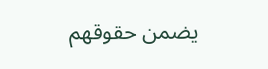يضمن حقوقهم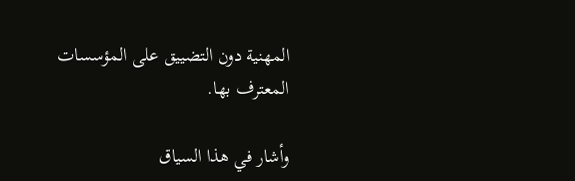المهنية دون التضييق على المؤسسات المعترف بها.

وأشار في هذا السياق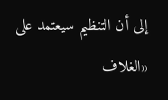إلى أن التنظيم سيعتمد على «الغلاف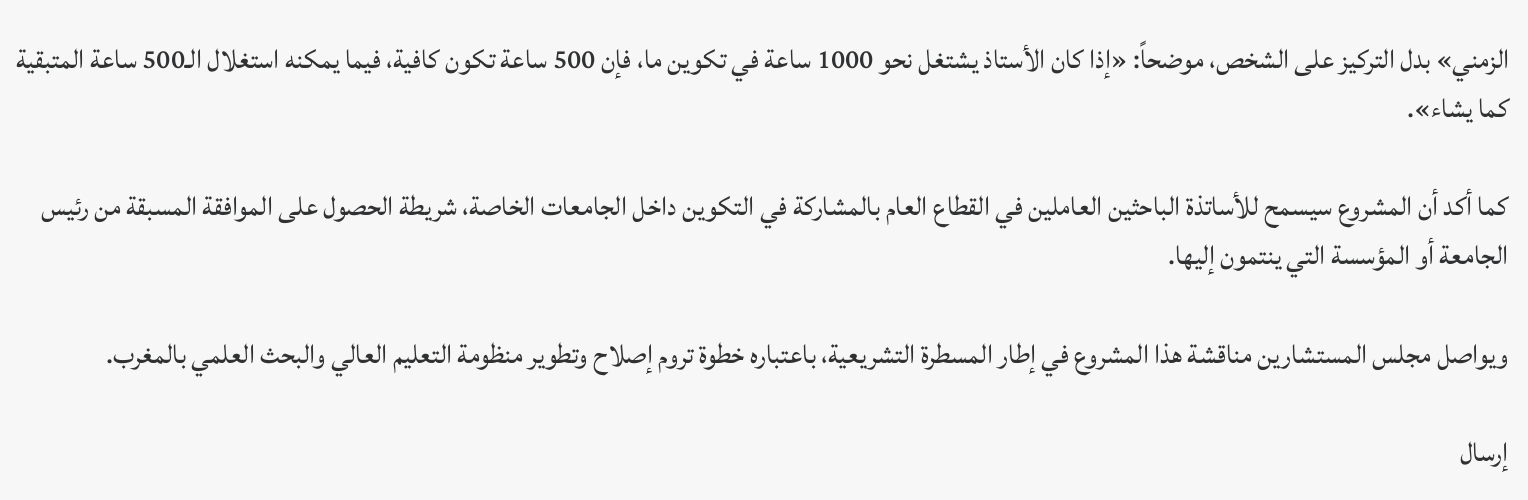الزمني» بدل التركيز على الشخص، موضحاً: «إذا كان الأستاذ يشتغل نحو 1000 ساعة في تكوين ما، فإن 500 ساعة تكون كافية، فيما يمكنه استغلال الـ500 ساعة المتبقية كما يشاء».

كما أكد أن المشروع سيسمح للأساتذة الباحثين العاملين في القطاع العام بالمشاركة في التكوين داخل الجامعات الخاصة، شريطة الحصول على الموافقة المسبقة من رئيس الجامعة أو المؤسسة التي ينتمون إليها.

ويواصل مجلس المستشارين مناقشة هذا المشروع في إطار المسطرة التشريعية، باعتباره خطوة تروم إصلاح وتطوير منظومة التعليم العالي والبحث العلمي بالمغرب.

إرسال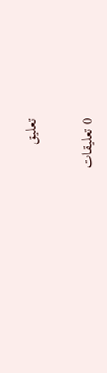تعليق

0 تعليقات